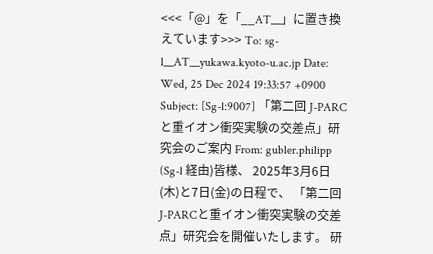<<<「@」を「__AT__」に置き換えています>>> To: sg-l__AT__yukawa.kyoto-u.ac.jp Date: Wed, 25 Dec 2024 19:33:57 +0900 Subject: [Sg-l:9007] 「第二回 J-PARCと重イオン衝突実験の交差点」研究会のご案内 From: gubler.philipp (Sg-l 経由)皆様、 2025年3月6日(木)と7日(金)の日程で、 「第二回 J-PARCと重イオン衝突実験の交差点」研究会を開催いたします。 研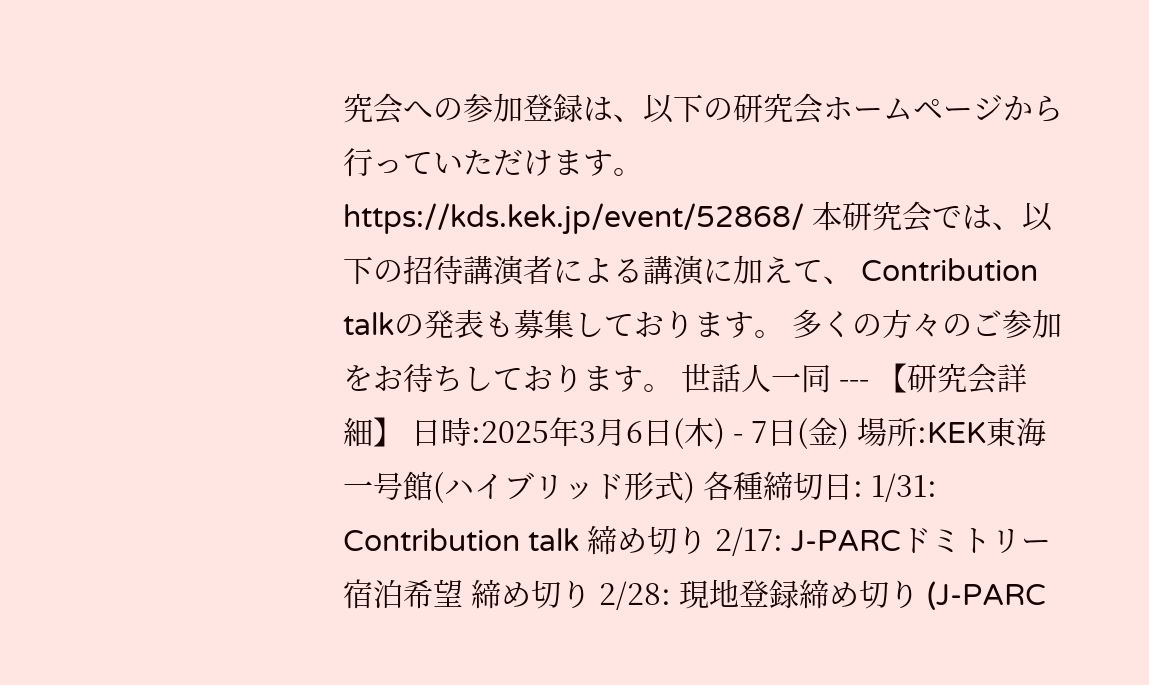究会への参加登録は、以下の研究会ホームページから行っていただけます。 https://kds.kek.jp/event/52868/ 本研究会では、以下の招待講演者による講演に加えて、 Contribution talkの発表も募集しております。 多くの方々のご参加をお待ちしております。 世話人一同 --- 【研究会詳細】 日時:2025年3月6日(木) - 7日(金) 場所:KEK東海一号館(ハイブリッド形式) 各種締切日: 1/31: Contribution talk 締め切り 2/17: J-PARCドミトリー宿泊希望 締め切り 2/28: 現地登録締め切り (J-PARC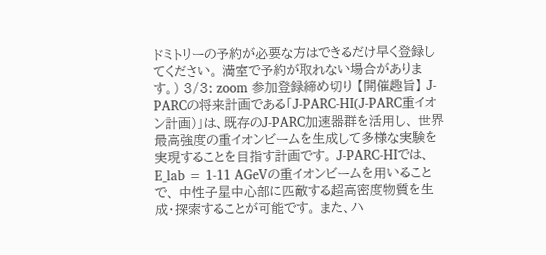ドミトリーの予約が必要な方はできるだけ早く登録してください。 満室で予約が取れない場合があります。) 3/3: zoom 参加登録締め切り 【開催趣旨】 J-PARCの将来計画である「J-PARC-HI(J-PARC重イオン計画)」は、既存のJ-PARC加速器群を活用し、 世界最高強度の重イオンビームを生成して多様な実験を実現することを目指す計画です。 J-PARC-HIでは、E_lab = 1-11 AGeVの重イオンビームを用いることで、 中性子星中心部に匹敵する超高密度物質を生成・探索することが可能です。 また、ハ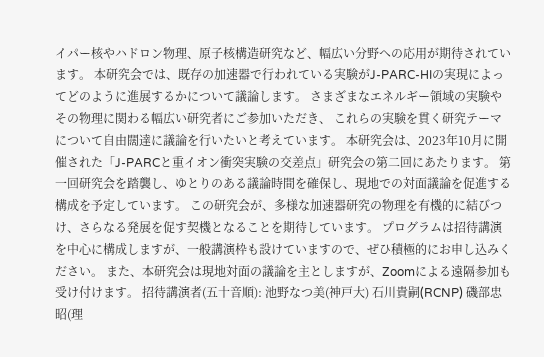イパー核やハドロン物理、原子核構造研究など、幅広い分野への応用が期待されています。 本研究会では、既存の加速器で行われている実験がJ-PARC-HIの実現によってどのように進展するかについて議論します。 さまざまなエネルギー領域の実験やその物理に関わる幅広い研究者にご参加いただき、 これらの実験を貫く研究テーマについて自由闊達に議論を行いたいと考えています。 本研究会は、2023年10月に開催された「J-PARCと重イオン衝突実験の交差点」研究会の第二回にあたります。 第一回研究会を踏襲し、ゆとりのある議論時間を確保し、現地での対面議論を促進する構成を予定しています。 この研究会が、多様な加速器研究の物理を有機的に結びつけ、さらなる発展を促す契機となることを期待しています。 プログラムは招待講演を中心に構成しますが、一般講演枠も設けていますので、ぜひ積極的にお申し込みください。 また、本研究会は現地対面の議論を主としますが、Zoomによる遠隔参加も受け付けます。 招待講演者(五十音順): 池野なつ美(神戸大) 石川貴嗣(RCNP) 磯部忠昭(理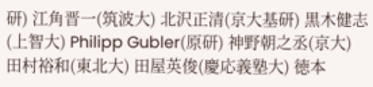研) 江角晋一(筑波大) 北沢正清(京大基研) 黒木健志(上智大) Philipp Gubler(原研) 神野朝之丞(京大) 田村裕和(東北大) 田屋英俊(慶応義塾大) 徳本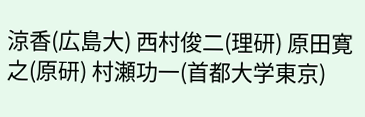涼香(広島大) 西村俊二(理研) 原田寛之(原研) 村瀬功一(首都大学東京)